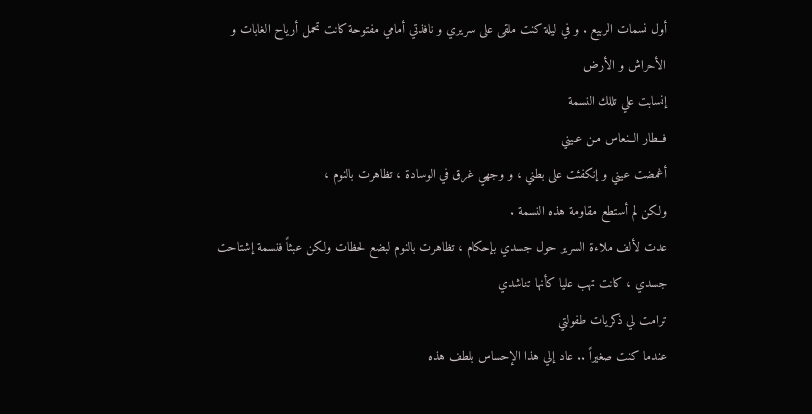أول نسمات الربيع . و في ليلة كنت ملقى على سريري و نافذتي أمامي مفتوحة كانت تحمل أرياح الغابات و الأحراش و الأرض
إنسابت علي تللك النسمة
فــطار الــنعاس مـن عـيني
أغمضت عيني و إنكفئت على بطني ، و وجهي غرق في الوسادة ، تظاهرت بالنوم ،
ولكن لم أستطع مقاومة هذه النسمة .
عدت لألف ملاءة السرير حول جسدي بإحكام ، تظاهرت بالنوم لبضع لحظات ولكن عبثاً فنسمة إشتاحت جسدي ، كانت تهب عليا كأنها تناشدي
ترامت لي ذكريات طفولتي
عندما كنت صغيراً .. عاد إلي هذا الإحساس بلطف هذه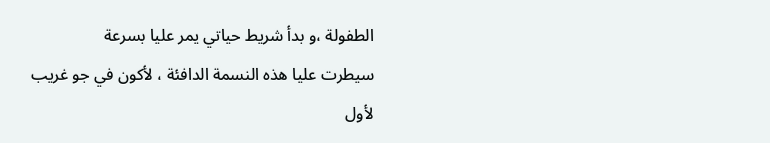الطفولة ،و بدأ شريط حياتي يمر عليا بسرعة
سيطرت عليا هذه النسمة الدافئة ، لأكون في جو غريب
لأول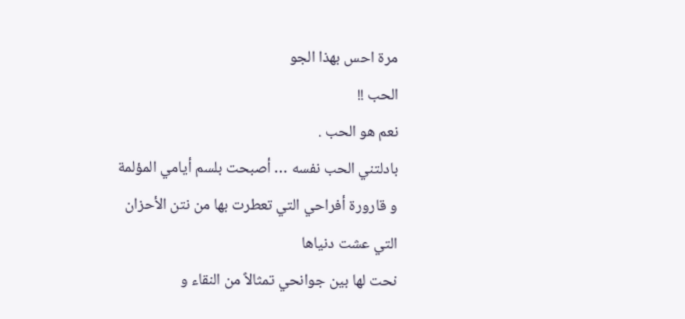مرة احس بهذا الجو
الحب !!
نعم هو الحب .
بادلتني الحب نفسه … أصبحت بلسم أيامي المؤلمة
و قارورة أفراحي التي تعطرت بها من نتن الأحزان التي عشت دنياها
نحت لها بين جوانحي تمثالاً من النقاء و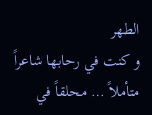الطهر
و كنت في رحابها شاعراً متأملاً … محلقاً في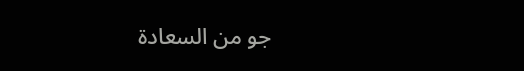جو من السعادة